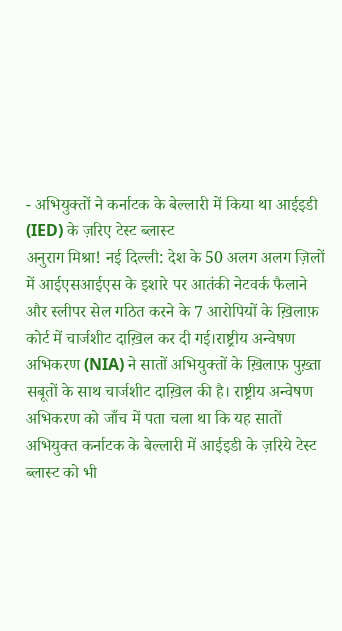- अभियुक्तों ने कर्नाटक के बेल्लारी में किया था आईइडी (IED) के ज़रिए टेस्ट ब्लास्ट
अनुराग मिश्रा! नई दिल्ली: देश के 50 अलग अलग ज़िलों में आईएसआईएस के इशारे पर आतंकी नेटवर्क फैलाने और स्लीपर सेल गठित करने के 7 आरोपियों के ख़िलाफ़ कोर्ट में चार्जशीट दाख़िल कर दी गई।राष्ट्रीय अन्वेषण अभिकरण (NIA) ने सातों अभियुक्तों के ख़िलाफ़ पुख़्ता सबूतों के साथ चार्जशीट दाख़िल की है। राष्ट्रीय अन्वेषण अभिकरण को जाँच में पता चला था कि यह सातों अभियुक्त कर्नाटक के बेल्लारी में आईइडी के ज़रिये टेस्ट ब्लास्ट को भी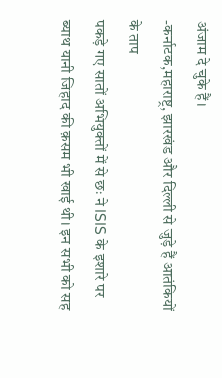अंजाम दे चुके हैं।
-कर्नाटक,महाराष्ट्र, झारखंड और दिल्ली से जुड़े हैं आतंकियों के ताप
पकड़े गए सातों अभियुक्तों में से छः ने ISIS के इशारे पर ब्याथ यानी जिहाद की क़सम भी खाई थी। इन सभी को सह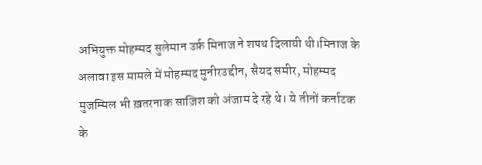अभियुक्त मोहम्मद सुलेमान उर्फ़ मिनाज ने शपथ दिलायी थी।मिनाज के अलावा इस मामले में मोहम्मद मुनीरउद्दीन, सैयद समीर, मोहम्मद मुजम्मिल भी ख़तरनाक साज़िश को अंजाम दे रहे थे। ये तीनों कर्नाटक के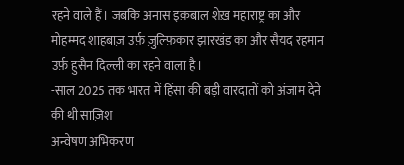रहने वाले हैं। जबकि अनास इक़बाल शेख़ महाराष्ट्र का और मोहम्मद शाहबाज़ उर्फ़ ज़ुल्फ़िकार झारखंड का और सैयद रहमान उर्फ़ हुसैन दिल्ली का रहने वाला है।
-साल 2025 तक भारत में हिंसा की बड़ी वारदातों को अंजाम देने की थी साज़िश
अन्वेषण अभिकरण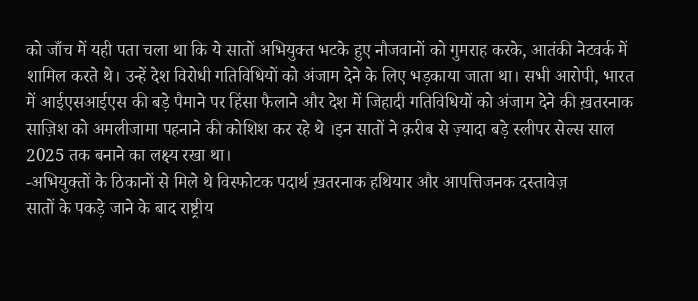को जाँच में यही पता चला था कि ये सातों अभियुक्त भटके हुए नौजवानों को गुमराह करके, आतंकी नेटवर्क में शामिल करते थे। उन्हें देश विरोधी गतिविधियों को अंजाम देने के लिए भड़काया जाता था। सभी आरोपी, भारत में आईएसआईएस की बड़े पैमाने पर हिंसा फैलाने और देश में जिहादी गतिविधियों को अंजाम देने की ख़तरनाक साज़िश को अमलीजामा पहनाने की कोशिश कर रहे थे ।इन सातों ने क़रीब से ज़्यादा बड़े स्लीपर सेल्स साल 2025 तक बनाने का लक्ष्य रखा था।
-अभियुक्तों के ठिकानों से मिले थे विस्फोटक पदार्थ ख़तरनाक हथियार और आपत्तिजनक दस्तावेज़
सातों के पकड़े जाने के बाद राष्ट्रीय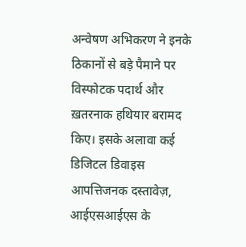अन्वेषण अभिकरण ने इनके ठिकानों से बड़े पैमाने पर विस्फोटक पदार्थ और ख़तरनाक हथियार बरामद किए। इसके अलावा कई डिजिटल डिवाइस आपत्तिजनक दस्तावेज़, आईएसआईएस के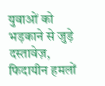युवाओं को भड़काने से जुड़े दस्तावेज़, फिदायीन हमलों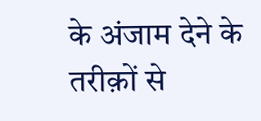के अंजाम देने के तरीक़ों से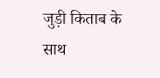जुड़ी किताब के साथ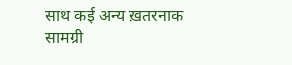साथ कई अन्य ख़तरनाक सामग्री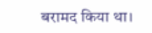बरामद किया था।